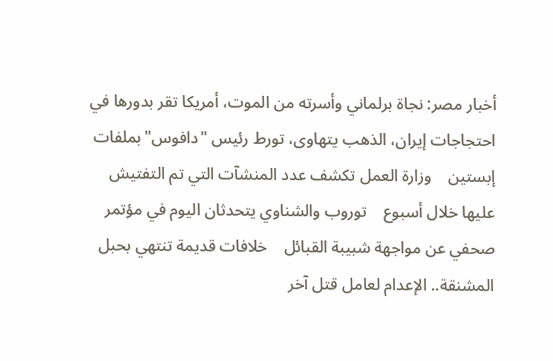أخبار مصر: نجاة برلماني وأسرته من الموت، أمريكا تقر بدورها في احتجاجات إيران، الذهب يتهاوى، تورط رئيس "دافوس"بملفات إبستين    وزارة العمل تكشف عدد المنشآت التي تم التفتيش عليها خلال أسبوع    توروب والشناوي يتحدثان اليوم في مؤتمر صحفي عن مواجهة شبيبة القبائل    خلافات قديمة تنتهي بحبل المشنقة.. الإعدام لعامل قتل آخر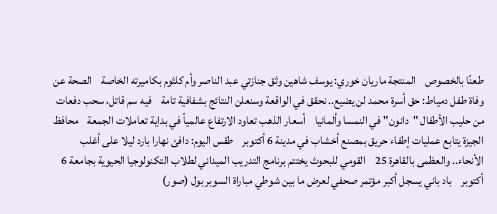طعنًا بالخصوص    المنتجة ماريان خوري: يوسف شاهين وثق جنازتي عبد الناصر وأم كلثوم بكاميرته الخاصة    الصحة عن وفاة طفل دمياط: حق أسرة محمد لن يضيع.. نحقق في الواقعة وسنعلن النتائج بشفافية تامة    فيه سم قاتل، سحب دفعات من حليب الأطفال "دانون" في النمسا وألمانيا    أسعار الذهب تعاود الارتفاع عالمياً في بداية تعاملات الجمعة    محافظ الجيزة يتابع عمليات إطفاء حريق بمصنع أخشاب في مدينة 6 أكتوبر    طقس اليوم: دافئ نهارا بارد ليلا على أغلب الأنحاء.. والعظمى بالقاهرة 25    القومي للبحوث يختتم برنامج التدريب الميداني لطلاب التكنولوجيا الحيوية بجامعة 6 أكتوبر    باد باني يسجل أكبر مؤتمر صحفي لعرض ما بين شوطي مباراة السوبر بول (صور)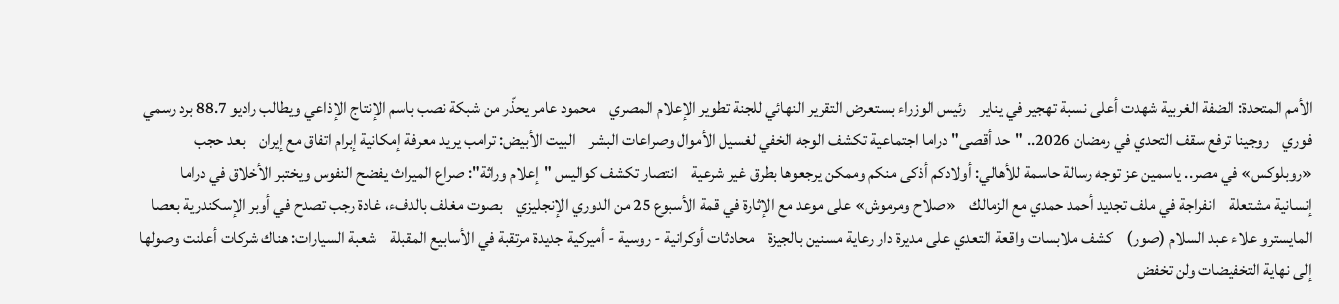الأمم المتحدة: الضفة الغربية شهدت أعلى نسبة تهجير في يناير    رئيس الوزراء بستعرض التقرير النهائي للجنة تطوير الإعلام المصري    محمود عامر يحذّر من شبكة نصب باسم الإنتاج الإذاعي ويطالب راديو 88.7 برد رسمي فوري    روجينا ترفع سقف التحدي في رمضان 2026.. "حد أقصى" دراما اجتماعية تكشف الوجه الخفي لغسيل الأموال وصراعات البشر    البيت الأبيض: ترامب يريد معرفة إمكانية إبرام اتفاق مع إيران    بعد حجب «روبلوكس» في مصر.. ياسمين عز توجه رسالة حاسمة للأهالي: أولادكم أذكى منكم وممكن يرجعوها بطرق غير شرعية    انتصار تكشف كواليس "إعلام وراثة": صراع الميراث يفضح النفوس ويختبر الأخلاق في دراما إنسانية مشتعلة    انفراجة في ملف تجديد أحمد حمدي مع الزمالك    «صلاح ومرموش» على موعد مع الإثارة في قمة الأسبوع 25 من الدوري الإنجليزي    بصوت مغلف بالدفء، غادة رجب تصدح في أوبر الإسكندرية بعصا المايسترو علاء عبد السلام (صور)    كشف ملابسات واقعة التعدي على مديرة دار رعاية مسنين بالجيزة    محادثات أوكرانية - روسية - أميركية جديدة مرتقبة في الأسابيع المقبلة    شعبة السيارات: هناك شركات أعلنت وصولها إلى نهاية التخفيضات ولن تخفض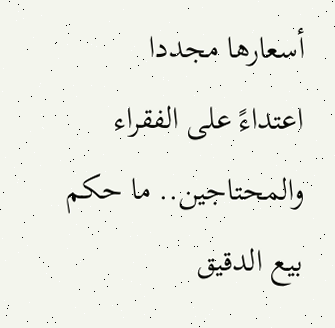أسعارها مجددا    اعتداءً على الفقراء والمحتاجين.. ما حكم بيع الدقيق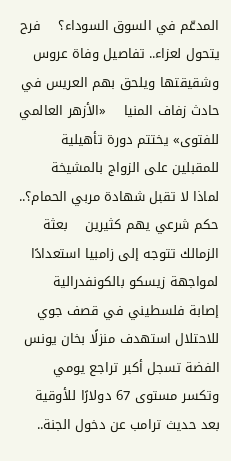المدعّم في السوق السوداء؟    فرح يتحول لعزاء.. تفاصيل وفاة عروس وشقيقتها ويلحق بهم العريس في حادث زفاف المنيا    «الأزهر العالمي للفتوى» يختتم دورة تأهيلية للمقبلين على الزواج بالمشيخة    لماذا لا تقبل شهادة مربي الحمام؟.. حكم شرعي يهم كثيرين    بعثة الزمالك تتوجه إلى زامبيا استعدادًا لمواجهة زيسكو بالكونفدرالية    إصابة فلسطيني في قصف جوي للاحتلال استهدف منزلًا بخان يونس    الفضة تسجل أكبر تراجع يومي وتكسر مستوى 67 دولارًا للأوقية    بعد حديث ترامب عن دخول الجنة..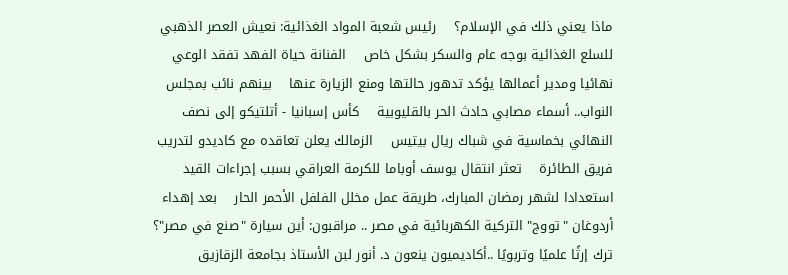ماذا يعني ذلك في الإسلام؟    رئيس شعبة المواد الغذائية: نعيش العصر الذهبي للسلع الغذائية بوجه عام والسكر بشكل خاص    الفنانة حياة الفهد تفقد الوعي نهائيا ومدير أعمالها يؤكد تدهور حالتها ومنع الزيارة عنها    بينهم نائب بمجلس النواب.. أسماء مصابي حادث الحر بالقليوبية    كأس إسبانيا - أتلتيكو إلى نصف النهائي بخماسية في شباك ريال بيتيس    الزمالك يعلن تعاقده مع كاديدو لتدريب فريق الطائرة    تعثر انتقال يوسف أوباما للكرمة العراقي بسبب إجراءات القيد    استعدادا لشهر رمضان المبارك، طريقة عمل مخلل الفلفل الأحمر الحار    بعد إهداء أردوغان "تووج" التركية الكهربائية في مصر .. مراقبون: أين سيارة "صنع في مصر"؟    ترك إرثًا علميًا وتربويًا ..أكاديميون ينعون د. أنور لبن الأستاذ بجامعة الزقازيق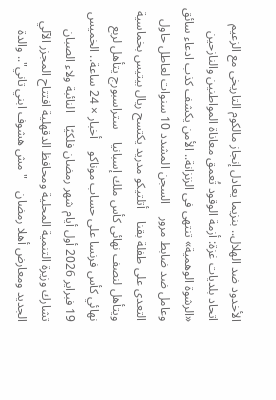الأخدود ضد الهلال.. بنزيما يعادل إنجاز مالكوم التاريخى مع الزعيم    اتحاد بلديات غزة: أزمة الوقود تُعمق معاناة المواطنين والنازحين    «الرشوة الوهمية» تنتهى فى الزنزانة.. الأمن يكشف كذب ادعاء سائق وعامل ضد ضابط مرور    السجن المشدد 10 سنوات لعاطل حاول التعدى على طفلة بقنا    أتلتيكو مدريد يكتسح ريال بيتيس بخماسية ويتأهل لنصف نهائى كأس ملك إسبانيا    ستراسبورج يتأهل لربع نهائي كأس فرنسا على حساب موناكو    أخبار × 24 ساعة.. الخميس 19 فبراير 2026 أول أيام شهر رمضان فلكيًا    النائبة ولاء الصبان تشارك وزيرة التنمية المحلية ومحافظ الدقهلية افتتاح المجزر الآلي الجديد ومعارض أهلا رمضان    "مش هشوف ابني تاني".. والدة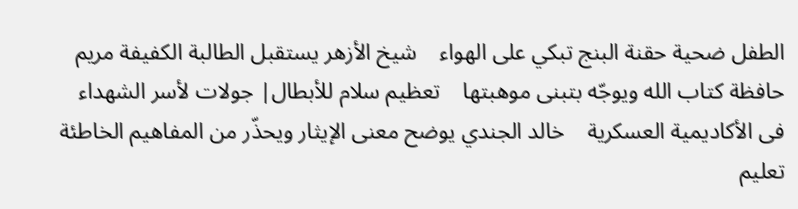الطفل ضحية حقنة البنج تبكي على الهواء    شيخ الأزهر يستقبل الطالبة الكفيفة مريم حافظة كتاب الله ويوجّه بتبنى موهبتها    تعظيم سلام للأبطال| جولات لأسر الشهداء فى الأكاديمية العسكرية    خالد الجندي يوضح معنى الإيثار ويحذّر من المفاهيم الخاطئة    تعليم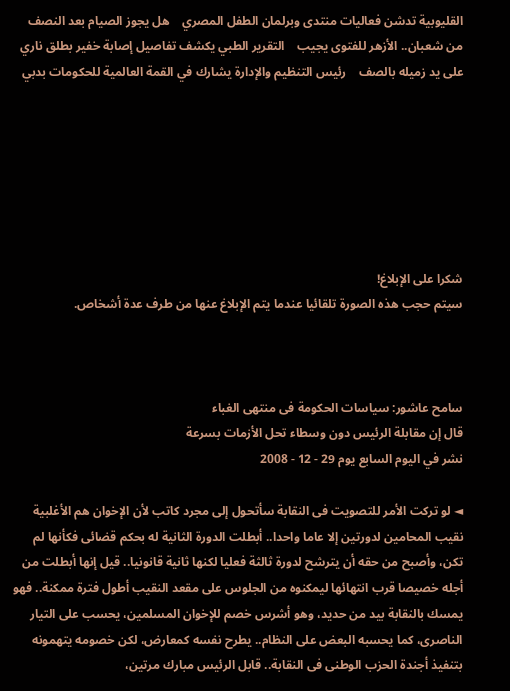القليوبية تدشن فعاليات منتدى وبرلمان الطفل المصري    هل يجوز الصيام بعد النصف من شعبان.. الأزهر للفتوى يجيب    التقرير الطبي يكشف تفاصيل إصابة خفير بطلق ناري على يد زميله بالصف    رئيس التنظيم والإدارة يشارك في القمة العالمية للحكومات بدبي







شكرا على الإبلاغ!
سيتم حجب هذه الصورة تلقائيا عندما يتم الإبلاغ عنها من طرف عدة أشخاص.



سامح عاشور: سياسات الحكومة فى منتهى الغباء
قال إن مقابلة الرئيس دون وسطاء تحل الأزمات بسرعة
نشر في اليوم السابع يوم 29 - 12 - 2008

◄ لو تركت الأمر للتصويت فى النقابة سأتحول إلى مجرد كاتب لأن الإخوان هم الأغلبية
نقيب المحامين لدورتين إلا عاما واحدا.. أبطلت الدورة الثانية له بحكم قضائى فكأنها لم تكن، وأصبح من حقه أن يترشح لدورة ثالثة فعليا لكنها ثانية قانونيا.. قيل إنها أبطلت من أجله خصيصا قرب انتهائها ليمكنوه من الجلوس على مقعد النقيب أطول فترة ممكنة.. فهو يمسك بالنقابة بيد من حديد، وهو أشرس خصم للإخوان المسلمين، يحسب على التيار الناصرى، كما يحسبه البعض على النظام.. يطرح نفسه كمعارض، لكن خصومه يتهمونه بتنفيذ أجندة الحزب الوطنى فى النقابة.. قابل الرئيس مبارك مرتين،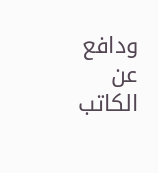ودافع عن الكاتب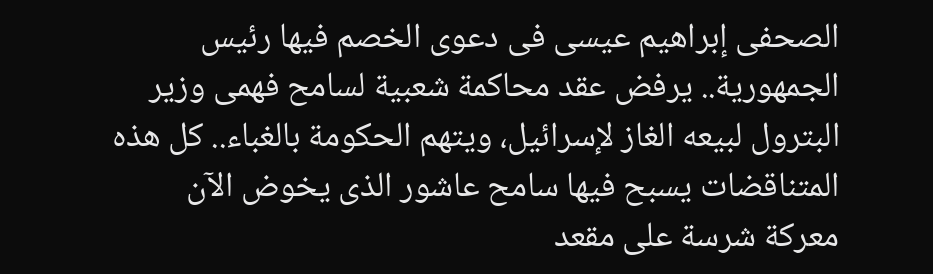الصحفى إبراهيم عيسى فى دعوى الخصم فيها رئيس الجمهورية.. يرفض عقد محاكمة شعبية لسامح فهمى وزير البترول لبيعه الغاز لإسرائيل، ويتهم الحكومة بالغباء.. كل هذه المتناقضات يسبح فيها سامح عاشور الذى يخوض الآن معركة شرسة على مقعد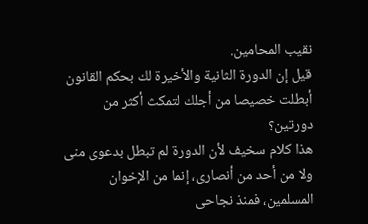نقيب المحامين.
قيل إن الدورة الثانية والأخيرة لك بحكم القانون أبطلت خصيصا من أجلك لتمكث أكثر من دورتين؟
هذا كلام سخيف لأن الدورة لم تبطل بدعوى منى ولا من أحد من أنصارى، إنما من الإخوان المسلمين، فمنذ نجاحى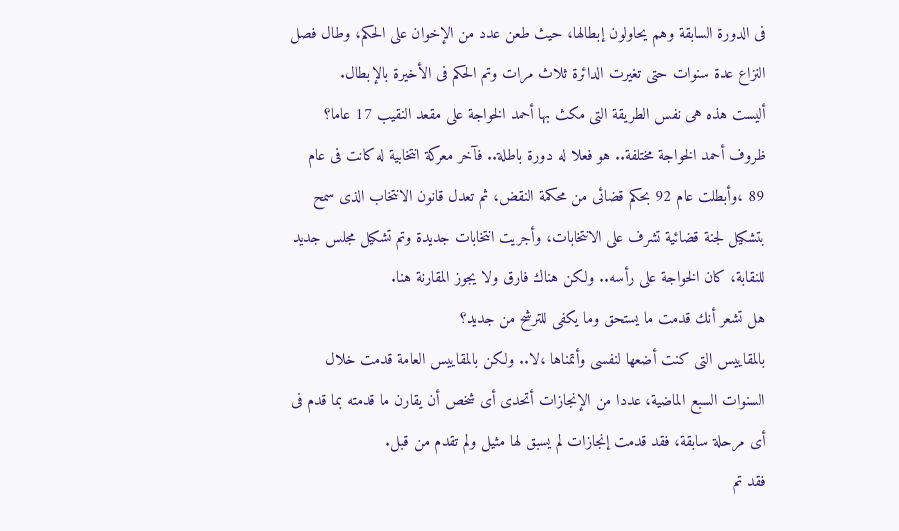فى الدورة السابقة وهم يحاولون إبطالها، حيث طعن عدد من الإخوان على الحكم، وطال فصل النزاع عدة سنوات حتى تغيرت الدائرة ثلاث مرات وتم الحكم فى الأخيرة بالإبطال.
أليست هذه هى نفس الطريقة التى مكث بها أحمد الخواجة على مقعد النقيب 17 عاما؟
ظروف أحمد الخواجة مختلفة.. هو فعلا له دورة باطلة.. فآخر معركة انتخابية له كانت فى عام 89 ،وأبطلت عام 92 بحكم قضائى من محكمة النقض، ثم تعدل قانون الانتخاب الذى سمح بتشكيل لجنة قضائية تشرف على الانتخابات، وأجريت انتخابات جديدة وتم تشكيل مجلس جديد للنقابة، كان الخواجة على رأسه.. ولكن هناك فارق ولا يجوز المقارنة هنا.
هل تشعر أنك قدمت ما يستحق وما يكفى للترشح من جديد؟
بالمقاييس التى كنت أضعها لنفسى وأتمناها ،لا.. ولكن بالمقاييس العامة قدمت خلال السنوات السبع الماضية، عددا من الإنجازات أتحدى أى شخص أن يقارن ما قدمته بما قدم فى أى مرحلة سابقة، فقد قدمت إنجازات لم يسبق لها مثيل ولم تقدم من قبل.
فقد تم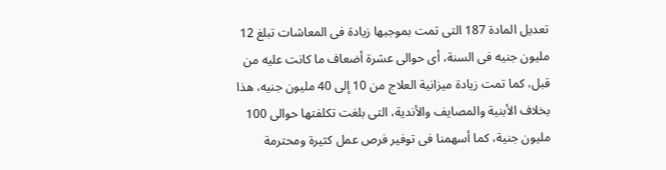تعديل المادة 187 التى تمت بموجبها زيادة فى المعاشات تبلغ 12 مليون جنيه فى السنة، أى حوالى عشرة أضعاف ما كانت عليه من قبل، كما تمت زيادة ميزانية العلاج من 10 إلى 40 مليون جنيه، هذا بخلاف الأبنية والمصايف والأندية، التى بلغت تكلفتها حوالى 100 مليون جنية، كما أسهمنا فى توفير فرص عمل كثيرة ومحترمة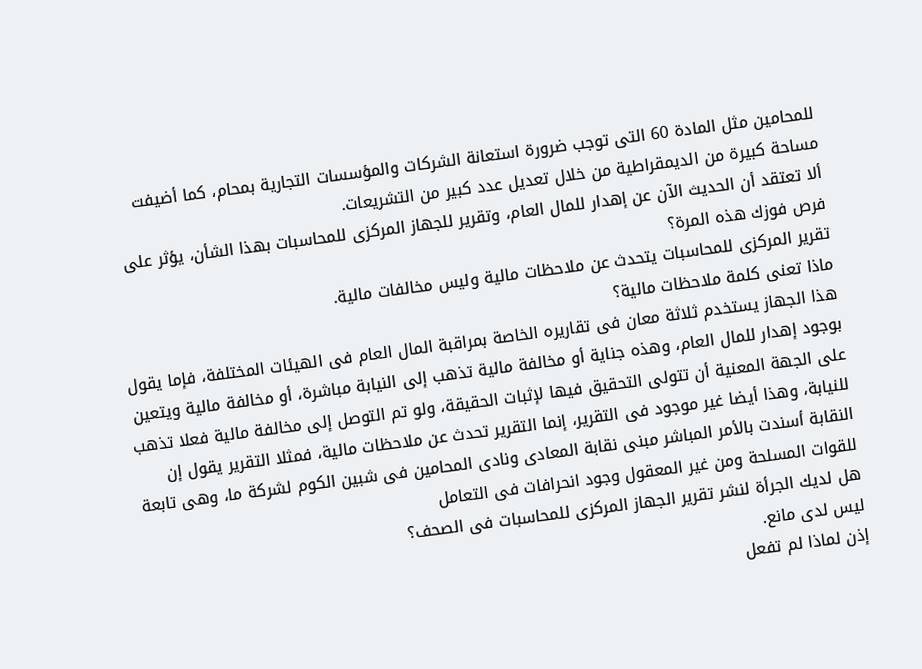للمحامين مثل المادة 60 التى توجب ضرورة استعانة الشركات والمؤسسات التجارية بمحام، كما أضيفت مساحة كبيرة من الديمقراطية من خلال تعديل عدد كبير من التشريعات.
ألا تعتقد أن الحديث الآن عن إهدار للمال العام، وتقرير للجهاز المركزى للمحاسبات بهذا الشأن، يؤثر على فرص فوزك هذه المرة؟
تقرير المركزى للمحاسبات يتحدث عن ملاحظات مالية وليس مخالفات مالية.
ماذا تعنى كلمة ملاحظات مالية؟
هذا الجهاز يستخدم ثلاثة معان فى تقاريره الخاصة بمراقبة المال العام فى الهيئات المختلفة، فإما يقول بوجود إهدار للمال العام، وهذه جناية أو مخالفة مالية تذهب إلى النيابة مباشرة، أو مخالفة مالية ويتعين على الجهة المعنية أن تتولى التحقيق فيها لإثبات الحقيقة، ولو تم التوصل إلى مخالفة مالية فعلا تذهب للنيابة، وهذا أيضا غير موجود فى التقرير، إنما التقرير تحدث عن ملاحظات مالية، فمثلا التقرير يقول إن النقابة أسندت بالأمر المباشر مبنى نقابة المعادى ونادى المحامين فى شبين الكوم لشركة ما، وهى تابعة للقوات المسلحة ومن غير المعقول وجود انحرافات فى التعامل
هل لديك الجرأة لنشر تقرير الجهاز المركزى للمحاسبات فى الصحف؟
ليس لدى مانع.
إذن لماذا لم تفعل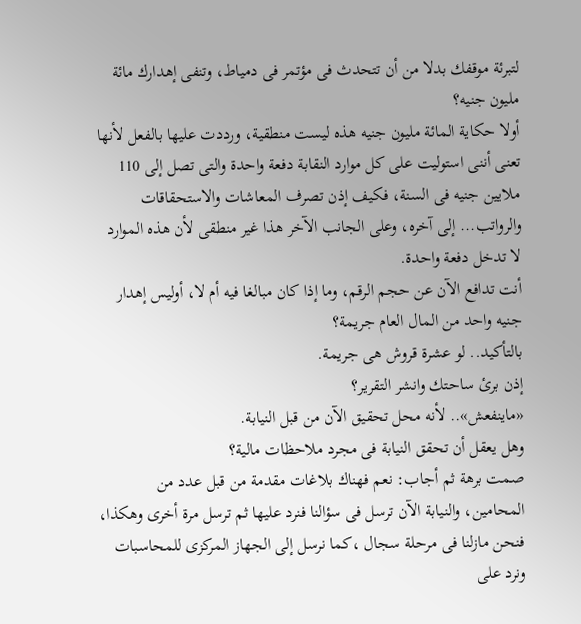لتبرئة موقفك بدلا من أن تتحدث فى مؤتمر فى دمياط، وتنفى إهدارك مائة مليون جنيه؟
أولا حكاية المائة مليون جنيه هذه ليست منطقية، ورددت عليها بالفعل لأنها تعنى أننى استوليت على كل موارد النقابة دفعة واحدة والتى تصل إلى 110 ملايين جنيه فى السنة، فكيف إذن تصرف المعاشات والاستحقاقات والرواتب... إلى آخره، وعلى الجانب الآخر هذا غير منطقى لأن هذه الموارد لا تدخل دفعة واحدة.
أنت تدافع الآن عن حجم الرقم، وما إذا كان مبالغا فيه أم لا، أوليس إهدار جنيه واحد من المال العام جريمة؟
بالتأكيد.. لو عشرة قروش هى جريمة.
إذن برئ ساحتك وانشر التقرير؟
«ماينفعش».. لأنه محل تحقيق الآن من قبل النيابة.
وهل يعقل أن تحقق النيابة فى مجرد ملاحظات مالية؟
صمت برهة ثم أجاب: نعم فهناك بلاغات مقدمة من قبل عدد من المحامين، والنيابة الآن ترسل فى سؤالنا فنرد عليها ثم ترسل مرة أخرى وهكذا، فنحن مازلنا فى مرحلة سجال ،كما نرسل إلى الجهاز المركزى للمحاسبات ونرد على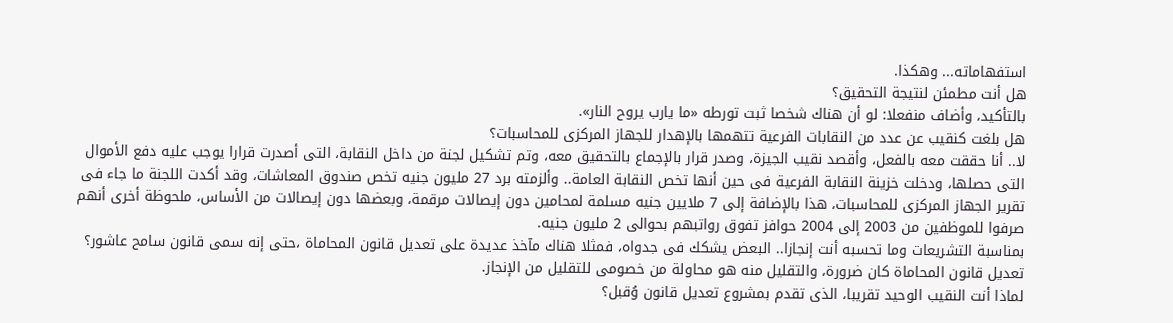استفهاماته... وهكذا.
هل أنت مطمئن لنتيجة التحقيق؟
بالتأكيد، وأضاف منفعلا: لو أن هناك شخصا ثبت تورطه «ما يارب يروح النار».
هل بلغت كنقيب عن عدد من النقابات الفرعية تتهمها بالإهدار للجهاز المركزى للمحاسبات؟
لا.. أنا حققت معه بالفعل، وأقصد نقيب الجيزة، وصدر قرار بالإجماع بالتحقيق معه، وتم تشكيل لجنة من داخل النقابة، التى أصدرت قرارا يوجب عليه دفع الأموال التى حصلها، ودخلت خزينة النقابة الفرعية فى حين أنها تخص النقابة العامة.. وألزمته برد 27 مليون جنيه تخص صندوق المعاشات، وقد أكدت اللجنة ما جاء فى تقرير الجهاز المركزى للمحاسبات، هذا بالإضافة إلى 7 ملايين جنيه مسلمة لمحامين دون إيصالات مرقمة، وبعضها دون إيصالات من الأساس، ملحوظة أخرى أنهم صرفوا للموظفين من 2003 إلى 2004 حوافز تفوق رواتبهم بحوالى 2 مليون جنيه.
بمناسبة التشريعات وما تحسبه أنت إنجازا.. البعض يشكك فى جدواه، فمثلا هناك مآخذ عديدة على تعديل قانون المحاماة ،حتى إنه سمى قانون سامح عاشور؟
تعديل قانون المحاماة كان ضرورة، والتقليل منه هو محاولة من خصومى للتقليل من الإنجاز.
لماذا أنت النقيب الوحيد تقريبا، الذى تقدم بمشروع تعديل قانون وُقبل؟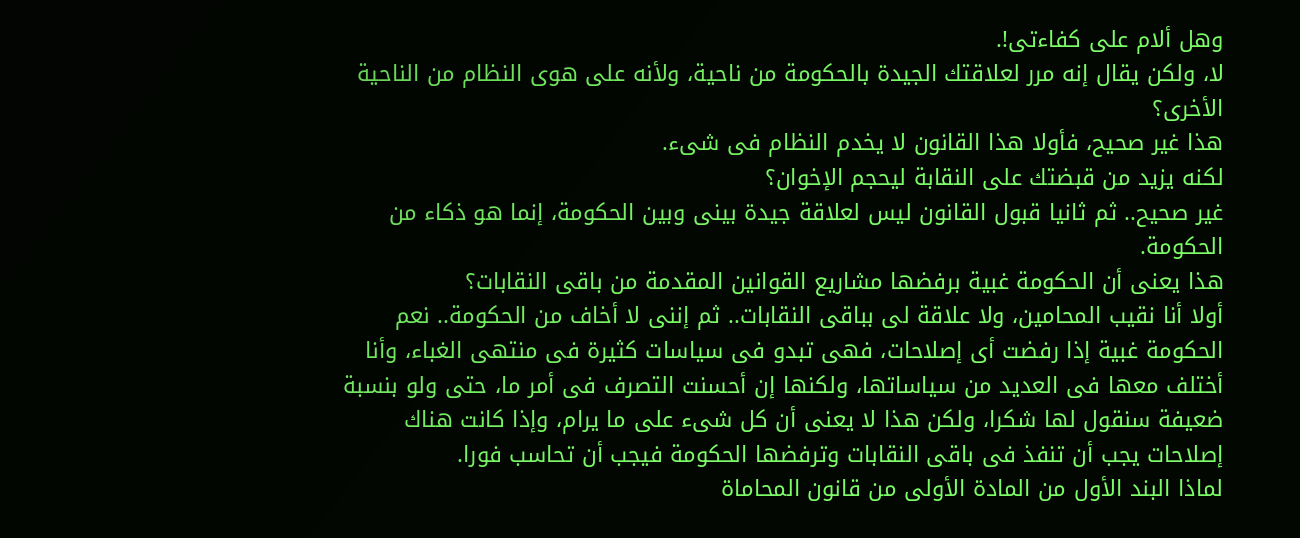وهل ألام على كفاءتى!.
لا، ولكن يقال إنه مرر لعلاقتك الجيدة بالحكومة من ناحية، ولأنه على هوى النظام من الناحية الأخرى؟
هذا غير صحيح، فأولا هذا القانون لا يخدم النظام فى شىء.
لكنه يزيد من قبضتك على النقابة ليحجم الإخوان؟
غير صحيح.. ثم ثانيا قبول القانون ليس لعلاقة جيدة بينى وبين الحكومة، إنما هو ذكاء من الحكومة.
هذا يعنى أن الحكومة غبية برفضها مشاريع القوانين المقدمة من باقى النقابات؟
أولا أنا نقيب المحامين، ولا علاقة لى بباقى النقابات.. ثم إننى لا أخاف من الحكومة.. نعم الحكومة غبية إذا رفضت أى إصلاحات، فهى تبدو فى سياسات كثيرة فى منتهى الغباء، وأنا أختلف معها فى العديد من سياساتها، ولكنها إن أحسنت التصرف فى أمر ما، حتى ولو بنسبة ضعيفة سنقول لها شكرا، ولكن هذا لا يعنى أن كل شىء على ما يرام، وإذا كانت هناك إصلاحات يجب أن تنفذ فى باقى النقابات وترفضها الحكومة فيجب أن تحاسب فورا.
لماذا البند الأول من المادة الأولى من قانون المحاماة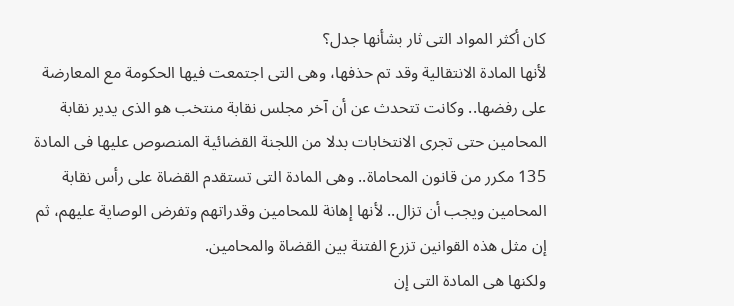كان أكثر المواد التى ثار بشأنها جدل؟
لأنها المادة الانتقالية وقد تم حذفها، وهى التى اجتمعت فيها الحكومة مع المعارضة على رفضها.. وكانت تتحدث عن أن آخر مجلس نقابة منتخب هو الذى يدير نقابة المحامين حتى تجرى الانتخابات بدلا من اللجنة القضائية المنصوص عليها فى المادة 135 مكرر من قانون المحاماة.. وهى المادة التى تستقدم القضاة على رأس نقابة المحامين ويجب أن تزال.. لأنها إهانة للمحامين وقدراتهم وتفرض الوصاية عليهم، ثم إن مثل هذه القوانين تزرع الفتنة بين القضاة والمحامين.
ولكنها هى المادة التى إن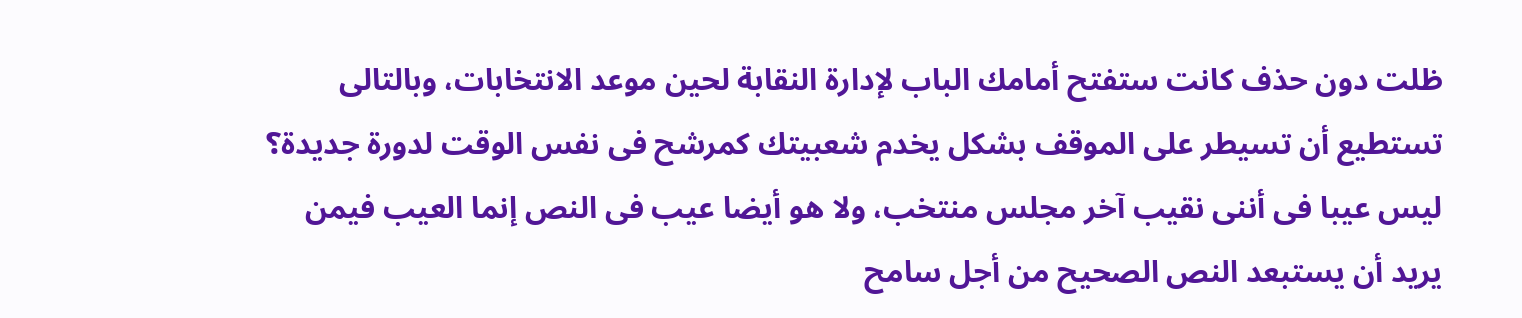ظلت دون حذف كانت ستفتح أمامك الباب لإدارة النقابة لحين موعد الانتخابات، وبالتالى تستطيع أن تسيطر على الموقف بشكل يخدم شعبيتك كمرشح فى نفس الوقت لدورة جديدة؟
ليس عيبا فى أننى نقيب آخر مجلس منتخب، ولا هو أيضا عيب فى النص إنما العيب فيمن يريد أن يستبعد النص الصحيح من أجل سامح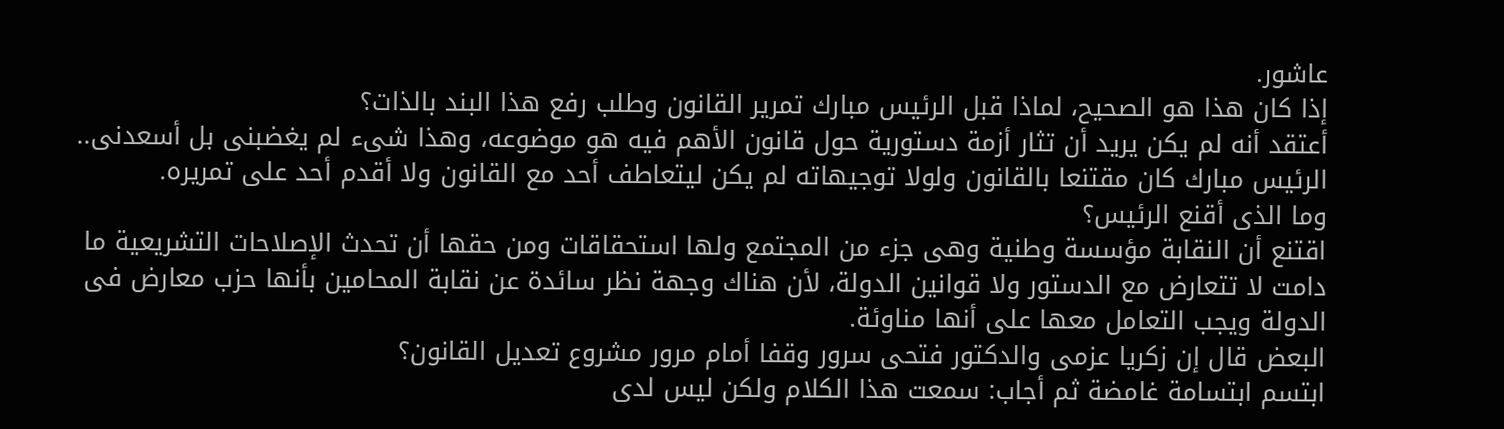عاشور.
إذا كان هذا هو الصحيح، لماذا قبل الرئيس مبارك تمرير القانون وطلب رفع هذا البند بالذات؟
أعتقد أنه لم يكن يريد أن تثار أزمة دستورية حول قانون الأهم فيه هو موضوعه، وهذا شىء لم يغضبنى بل أسعدنى.. الرئيس مبارك كان مقتنعا بالقانون ولولا توجيهاته لم يكن ليتعاطف أحد مع القانون ولا أقدم أحد على تمريره.
وما الذى أقنع الرئيس؟
اقتنع أن النقابة مؤسسة وطنية وهى جزء من المجتمع ولها استحقاقات ومن حقها أن تحدث الإصلاحات التشريعية ما دامت لا تتعارض مع الدستور ولا قوانين الدولة، لأن هناك وجهة نظر سائدة عن نقابة المحامين بأنها حزب معارض فى الدولة ويجب التعامل معها على أنها مناوئة.
البعض قال إن زكريا عزمى والدكتور فتحى سرور وقفا أمام مرور مشروع تعديل القانون؟
ابتسم ابتسامة غامضة ثم أجاب: سمعت هذا الكلام ولكن ليس لدى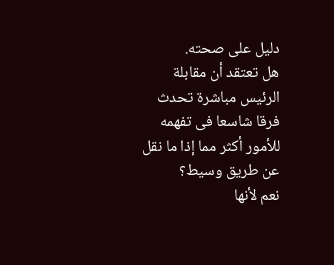دليل على صحته.
هل تعتقد أن مقابلة الرئيس مباشرة تحدث فرقا شاسعا فى تفهمه للأمور أكثر مما إذا ما نقل عن طريق وسيط؟
نعم لأنها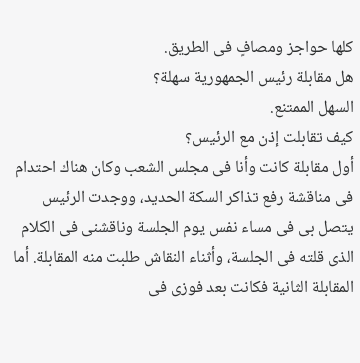كلها حواجز ومصافٍ فى الطريق.
هل مقابلة رئيس الجمهورية سهلة؟
السهل الممتنع.
كيف تقابلت إذن مع الرئيس؟
أول مقابلة كانت وأنا فى مجلس الشعب وكان هناك احتدام فى مناقشة رفع تذاكر السكة الحديد، ووجدت الرئيس يتصل بى فى مساء نفس يوم الجلسة وناقشنى فى الكلام الذى قلته فى الجلسة، وأثناء النقاش طلبت منه المقابلة. أما المقابلة الثانية فكانت بعد فوزى فى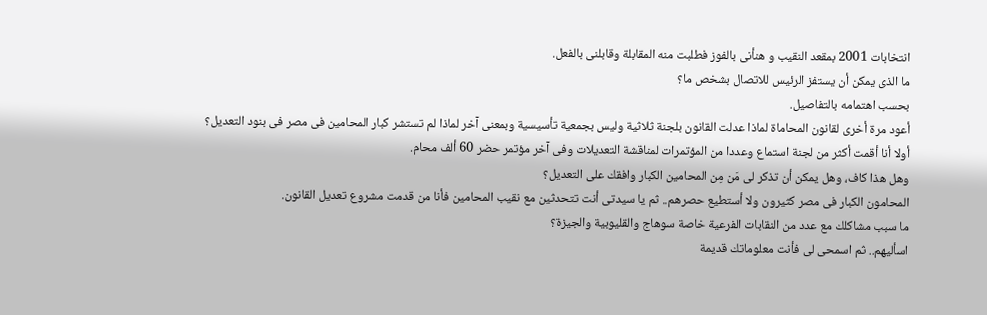انتخابات 2001 بمقعد النقيب و هنأنى بالفوز فطلبت منه المقابلة وقابلنى بالفعل.
ما الذى يمكن أن يستفز الرئيس للاتصال بشخص ما؟
بحسب اهتمامه بالتفاصيل.
أعود مرة أخرى لقانون المحاماة لماذا عدلت القانون بلجنة ثلاثية وليس بجمعية تأسيسية وبمعنى آخر لماذا لم تستشر كبار المحامين فى مصر فى بنود التعديل؟
أولا أنا أقمت أكثر من لجنة استماع وعددا من المؤتمرات لمناقشة التعديلات وفى آخر مؤتمر حضر 60 ألف محام.
وهل هذا كاف، وهل يمكن أن تذكر لى مَن مِن المحامين الكبار وافقك على التعديل؟
المحامون الكبار فى مصر كثيرون ولا أستطيع حصرهم.. ثم يا سيدتى أنت تتحدثين مع نقيب المحامين فأنا من قدمت مشروع تعديل القانون.
ما سبب مشاكلك مع عدد من النقابات الفرعية خاصة سوهاج والقليوبية والجيزة؟
اسأليهم.. ثم اسمحى لى فأنت معلوماتك قديمة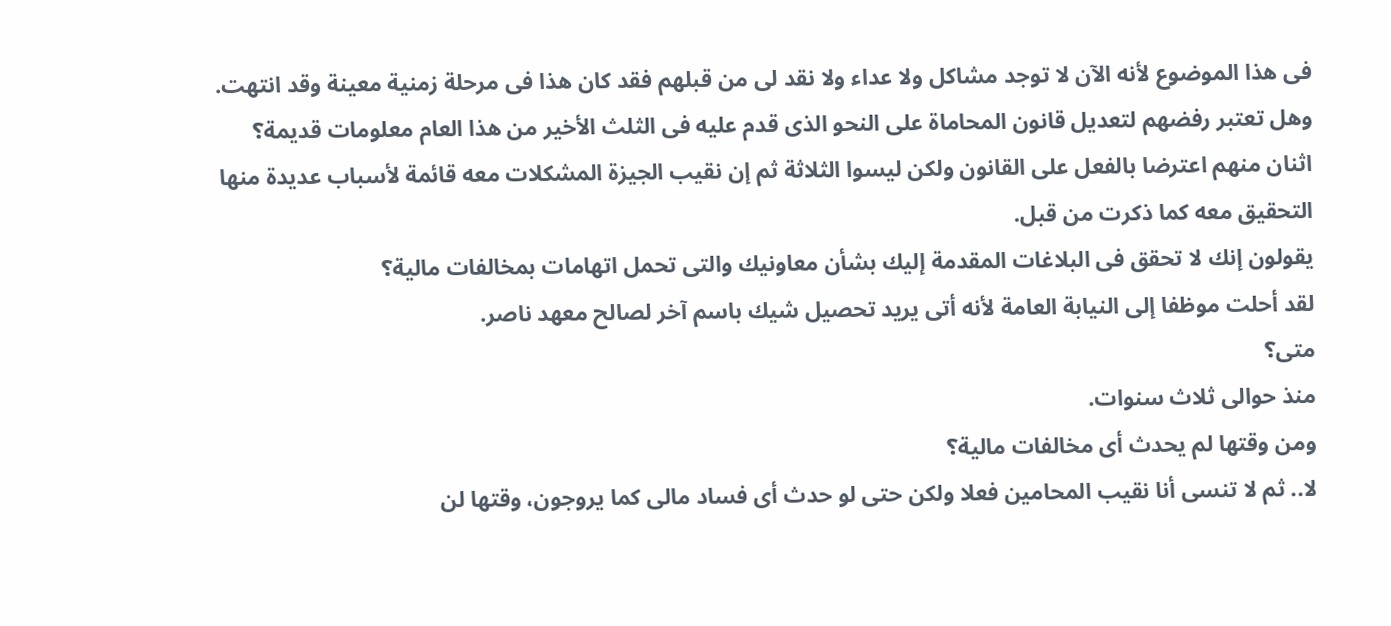فى هذا الموضوع لأنه الآن لا توجد مشاكل ولا عداء ولا نقد لى من قبلهم فقد كان هذا فى مرحلة زمنية معينة وقد انتهت.
وهل تعتبر رفضهم لتعديل قانون المحاماة على النحو الذى قدم عليه فى الثلث الأخير من هذا العام معلومات قديمة؟
اثنان منهم اعترضا بالفعل على القانون ولكن ليسوا الثلاثة ثم إن نقيب الجيزة المشكلات معه قائمة لأسباب عديدة منها التحقيق معه كما ذكرت من قبل.
يقولون إنك لا تحقق فى البلاغات المقدمة إليك بشأن معاونيك والتى تحمل اتهامات بمخالفات مالية؟
لقد أحلت موظفا إلى النيابة العامة لأنه أتى يريد تحصيل شيك باسم آخر لصالح معهد ناصر.
متى؟
منذ حوالى ثلاث سنوات.
ومن وقتها لم يحدث أى مخالفات مالية؟
لا.. ثم لا تنسى أنا نقيب المحامين فعلا ولكن حتى لو حدث أى فساد مالى كما يروجون، وقتها لن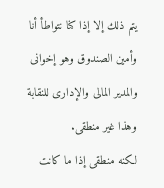يتم ذلك إلا إذا كنا نتواطأ أنا وأمين الصندوق وهو إخوانى والمدير المالى والإدارى للنقابة وهذا غير منطقى.
لكنه منطقى إذا ما كانت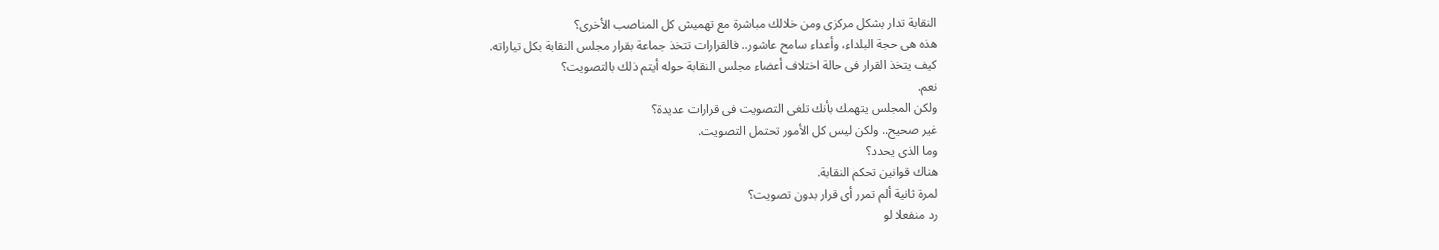النقابة تدار بشكل مركزى ومن خلالك مباشرة مع تهميش كل المناصب الأخرى؟
هذه هى حجة البلداء، وأعداء سامح عاشور.. فالقرارات تتخذ جماعة بقرار مجلس النقابة بكل تياراته.
كيف يتخذ القرار فى حالة اختلاف أعضاء مجلس النقابة حوله أيتم ذلك بالتصويت؟
نعم.
ولكن المجلس يتهمك بأنك تلغى التصويت فى قرارات عديدة؟
غير صحيح.. ولكن ليس كل الأمور تحتمل التصويت.
وما الذى يحدد؟
هناك قوانين تحكم النقابة.
لمرة ثانية ألم تمرر أى قرار بدون تصويت؟
رد منفعلا لو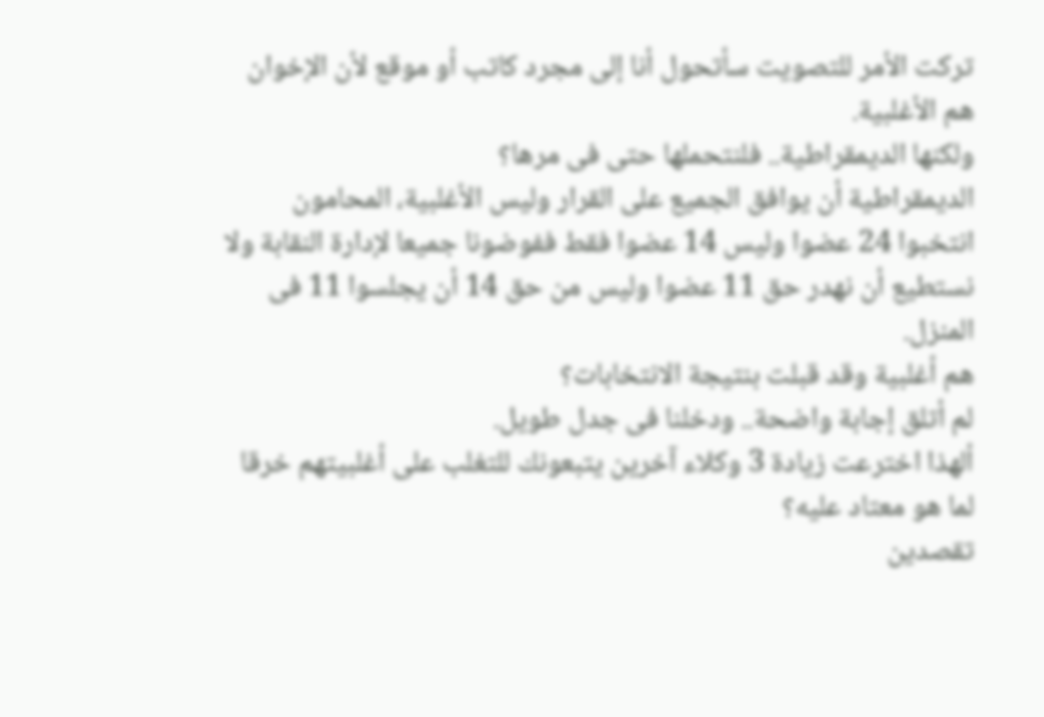تركت الأمر للتصويت سأتحول أنا إلى مجرد كاتب أو موقع لأن الإخوان هم الأغلبية.
ولكنها الديمقراطية.. فلنتحملها حتى فى مرها؟
الديمقراطية أن يوافق الجميع على القرار وليس الأغلبية، المحامون انتخبوا 24 عضوا وليس 14 عضوا فقط ففوضونا جميعا لإدارة النقابة ولا نستطيع أن نهدر حق 11 عضوا وليس من حق 14 أن يجلسوا 11 فى المنزل.
هم أغلبية وقد قبلت بنتيجة الانتخابات؟
لم أتلق إجابة واضحة.. ودخلنا فى جدل طويل.
ألهذا اخترعت زيادة 3 وكلاء آخرين يتبعونك للتغلب على أغلبيتهم خرقا لما هو معتاد عليه؟
تقصدين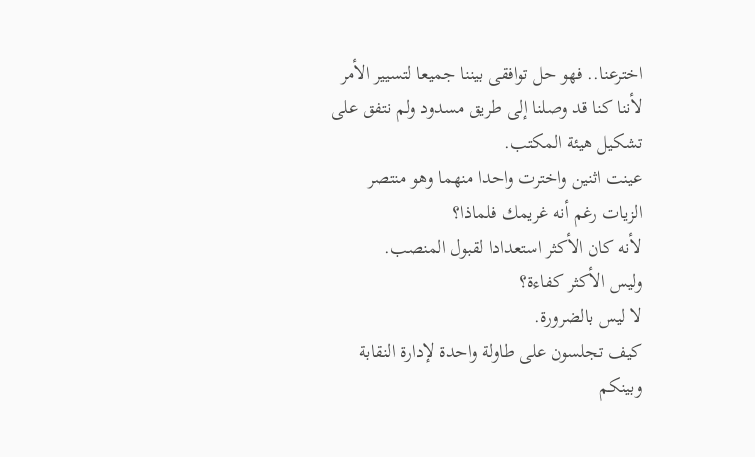اخترعنا.. فهو حل توافقى بيننا جميعا لتسيير الأمر لأننا كنا قد وصلنا إلى طريق مسدود ولم نتفق على تشكيل هيئة المكتب.
عينت اثنين واخترت واحدا منهما وهو منتصر الزيات رغم أنه غريمك فلماذا؟
لأنه كان الأكثر استعدادا لقبول المنصب.
وليس الأكثر كفاءة؟
لا ليس بالضرورة.
كيف تجلسون على طاولة واحدة لإدارة النقابة وبينكم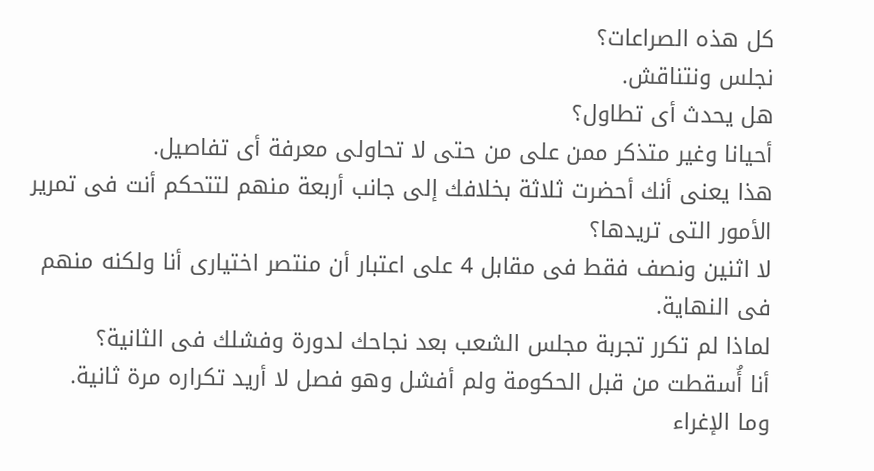كل هذه الصراعات؟
نجلس ونتناقش.
هل يحدث أى تطاول؟
أحيانا وغير متذكر ممن على من حتى لا تحاولى معرفة أى تفاصيل.
هذا يعنى أنك أحضرت ثلاثة بخلافك إلى جانب أربعة منهم لتتحكم أنت فى تمرير الأمور التى تريدها؟
لا اثنين ونصف فقط فى مقابل 4 على اعتبار أن منتصر اختيارى أنا ولكنه منهم فى النهاية.
لماذا لم تكرر تجربة مجلس الشعب بعد نجاحك لدورة وفشلك فى الثانية؟
أنا أُسقطت من قبل الحكومة ولم أفشل وهو فصل لا أريد تكراره مرة ثانية.
وما الإغراء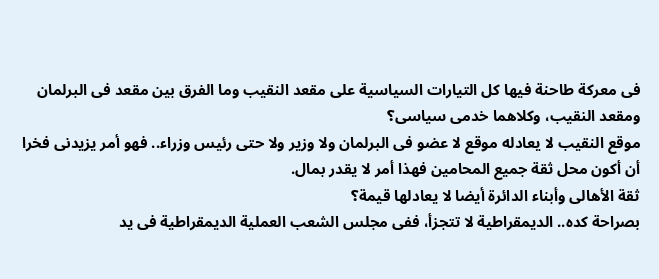فى معركة طاحنة فيها كل التيارات السياسية على مقعد النقيب وما الفرق بين مقعد فى البرلمان ومقعد النقيب، وكلاهما خدمى سياسى؟
موقع النقيب لا يعادله موقع لا عضو فى البرلمان ولا وزير ولا حتى رئيس وزراء.. فهو أمر يزيدنى فخرا أن أكون محل ثقة جميع المحامين فهذا أمر لا يقدر بمال.
ثقة الأهالى وأبناء الدائرة أيضا لا يعادلها قيمة؟
بصراحة كده.. الديمقراطية لا تتجزأ، ففى مجلس الشعب العملية الديمقراطية فى يد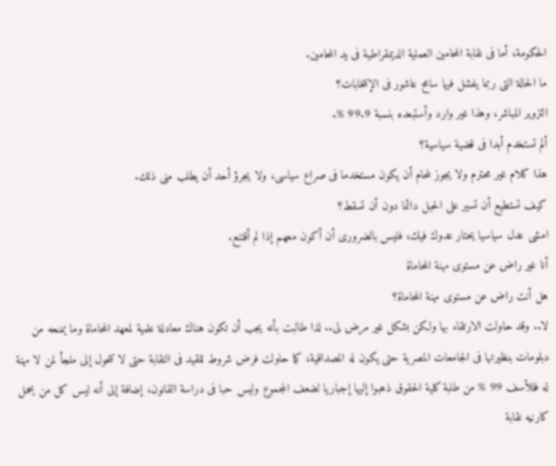الحكومة، أما فى نقابة المحامين العملية الديمقراطية فى يد المحامين.
ما الحالة التى ربما يفشل فيها سامح عاشور فى الإنتخابات؟
التزوير المباشر، وهذا غير وارد وأستبعده بنسبة 99.9 %.
ألم تستخدم أبدا فى قضية سياسية؟
هذا كلام غير محترم ولا يجوز لمحام أن يكون مستخدما فى صراع سياسى، ولا يجرؤ أحد أن يطلب منى ذلك.
كيف تستطيع أن تسير على الحبل دائما دون أن تسقط؟
امشى عدل سياسيا يحتار عدوك فيك، فليس بالضرورى أن أكون معهم إذا لم أقتنع.
أنا غير راض عن مستوى مهنة المحاماة
هل أنت راض عن مستوى مهنة المحاماة؟
لا.. وقد حاولت الارتقاء بها ولكن بشكل غير مرض لى.. لذا طالبت بأنه يجب أن تكون هناك معادلة علمية لمعهد المحاماة وما يمنحه من دبلومات بنظيرتها فى الجامعات المصرية حتى يكون له المصداقية، كما حاولت فرض شروط للقيد فى النقابة حتى لا تتحول إلى ملجأ لمن لا مهنة له فللأسف 99 % من طلبة كلية الحقوق ذهبوا إليها إجباريا لضعف المجموع وليس حبا فى دراسة القانون، إضافة إلى أنه ليس كل من يحمل كارنيه نقابة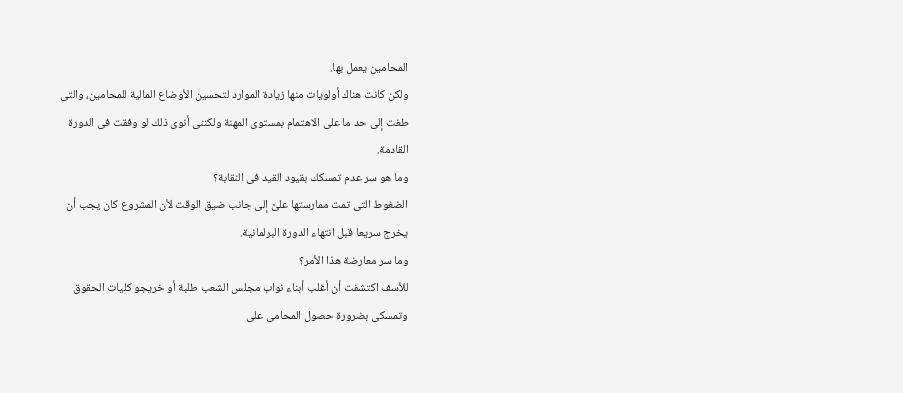المحامين يعمل بها.
ولكن كانت هناك أولويات منها زيادة الموارد لتحسين الأوضاع المالية للمحامين، والتى طغت إلى حد ما على الاهتمام بمستوى المهنة ولكننى أنوى ذلك لو وفقت فى الدورة القادمة.
وما هو سر عدم تمسكك بقيود القيد فى النقابة؟
الضغوط التى تمت ممارستها علىَّ إلى جانب ضيق الوقت لأن المشروع كان يجب أن يخرج سريعا قبل انتهاء الدورة البرلمانية.
وما سر معارضة هذا الأمر؟
للأسف اكتشفت أن أغلب أبناء نواب مجلس الشعب طلبة أو خريجو كليات الحقوق وتمسكى بضرورة حصول المحامى على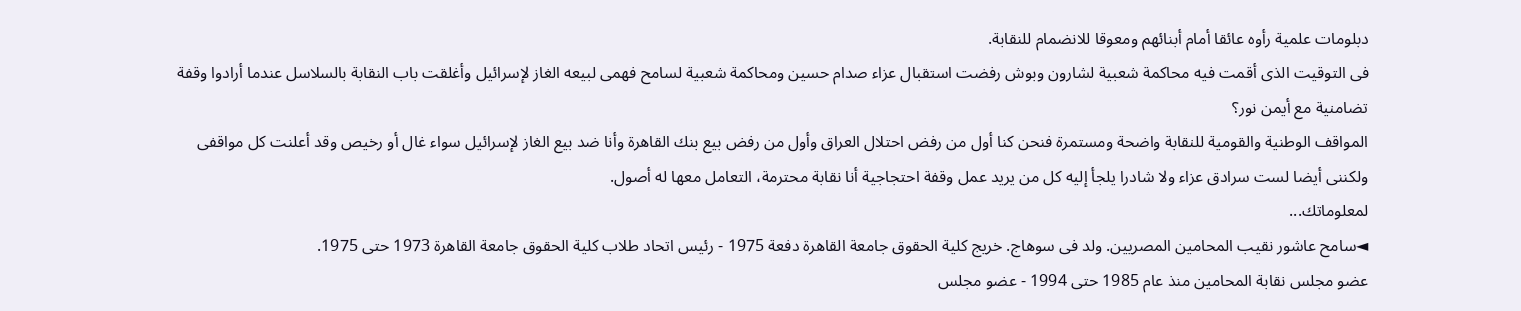دبلومات علمية رأوه عائقا أمام أبنائهم ومعوقا للانضمام للنقابة.
فى التوقيت الذى أقمت فيه محاكمة شعبية لشارون وبوش رفضت استقبال عزاء صدام حسين ومحاكمة شعبية لسامح فهمى لبيعه الغاز لإسرائيل وأغلقت باب النقابة بالسلاسل عندما أرادوا وقفة تضامنية مع أيمن نور؟
المواقف الوطنية والقومية للنقابة واضحة ومستمرة فنحن كنا أول من رفض احتلال العراق وأول من رفض بيع بنك القاهرة وأنا ضد بيع الغاز لإسرائيل سواء غال أو رخيص وقد أعلنت كل مواقفى ولكننى أيضا لست سرادق عزاء ولا شادرا يلجأ إليه كل من يريد عمل وقفة احتجاجية أنا نقابة محترمة، التعامل معها له أصول.
لمعلوماتك...
◄سامح عاشور نقيب المحامين المصريين. ولد فى سوهاج. خريج كلية الحقوق جامعة القاهرة دفعة 1975 - رئيس اتحاد طلاب كلية الحقوق جامعة القاهرة 1973 حتى 1975.
عضو مجلس نقابة المحامين منذ عام 1985 حتى 1994 - عضو مجلس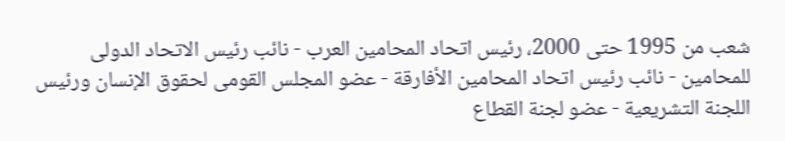شعب من 1995 حتى 2000، رئيس اتحاد المحامين العرب - نائب رئيس الاتحاد الدولى للمحامين - نائب رئيس اتحاد المحامين الأفارقة - عضو المجلس القومى لحقوق الإنسان ورئيس اللجنة التشريعية - عضو لجنة القطاع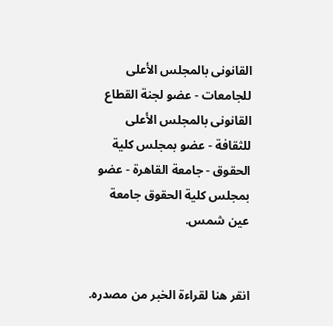القانونى بالمجلس الأعلى للجامعات - عضو لجنة القطاع القانونى بالمجلس الأعلى للثقافة - عضو بمجلس كلية الحقوق - جامعة القاهرة - عضو بمجلس كلية الحقوق جامعة عين شمس.


انقر هنا لقراءة الخبر من مصدره.